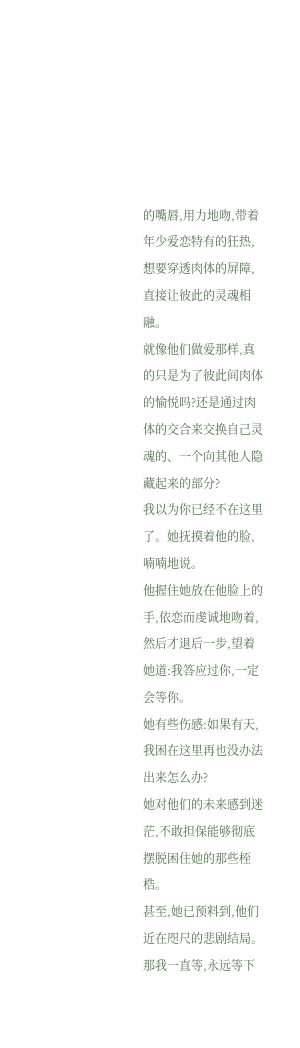的嘴唇,用力地吻,带着年少爱恋特有的狂热,想要穿透肉体的屏障,直接让彼此的灵魂相融。
就像他们做爱那样,真的只是为了彼此间肉体的愉悦吗?还是通过肉体的交合来交换自己灵魂的、一个向其他人隐藏起来的部分?
我以为你已经不在这里了。她抚摸着他的脸,喃喃地说。
他握住她放在他脸上的手,依恋而虔诚地吻着,然后才退后一步,望着她道:我答应过你,一定会等你。
她有些伤感:如果有天,我困在这里再也没办法出来怎么办?
她对他们的未来感到迷茫,不敢担保能够彻底摆脱困住她的那些桎梏。
甚至,她已预料到,他们近在咫尺的悲剧结局。
那我一直等,永远等下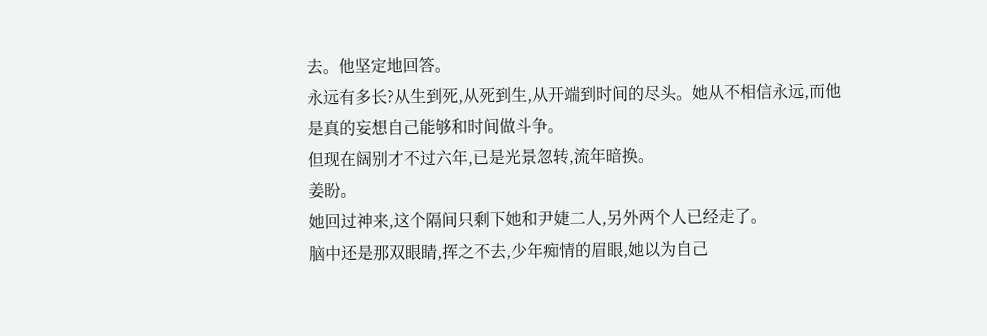去。他坚定地回答。
永远有多长?从生到死,从死到生,从开端到时间的尽头。她从不相信永远,而他是真的妄想自己能够和时间做斗争。
但现在阔别才不过六年,已是光景忽转,流年暗换。
姜盼。
她回过神来,这个隔间只剩下她和尹婕二人,另外两个人已经走了。
脑中还是那双眼睛,挥之不去,少年痴情的眉眼,她以为自己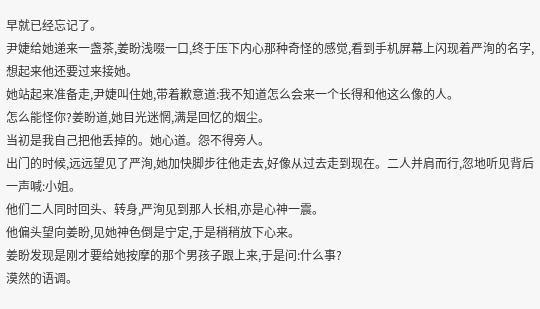早就已经忘记了。
尹婕给她递来一盏茶,姜盼浅啜一口,终于压下内心那种奇怪的感觉,看到手机屏幕上闪现着严洵的名字,想起来他还要过来接她。
她站起来准备走,尹婕叫住她,带着歉意道:我不知道怎么会来一个长得和他这么像的人。
怎么能怪你?姜盼道,她目光迷惘,满是回忆的烟尘。
当初是我自己把他丢掉的。她心道。怨不得旁人。
出门的时候,远远望见了严洵,她加快脚步往他走去,好像从过去走到现在。二人并肩而行,忽地听见背后一声喊:小姐。
他们二人同时回头、转身,严洵见到那人长相,亦是心神一震。
他偏头望向姜盼,见她神色倒是宁定,于是稍稍放下心来。
姜盼发现是刚才要给她按摩的那个男孩子跟上来,于是问:什么事?
漠然的语调。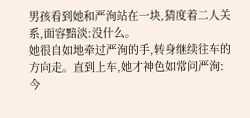男孩看到她和严洵站在一块,猜度着二人关系,面容黯淡:没什么。
她很自如地牵过严洵的手,转身继续往车的方向走。直到上车,她才神色如常问严洵:今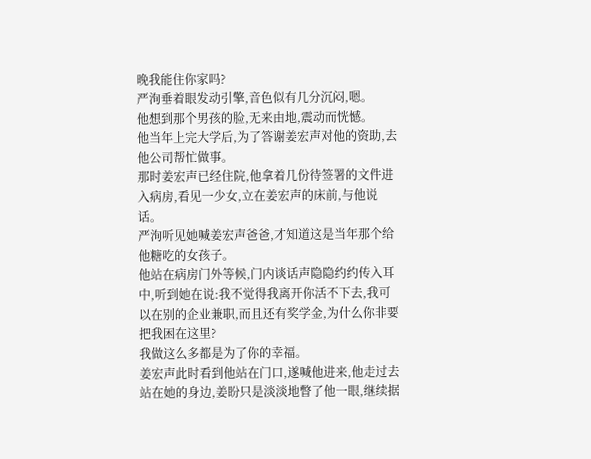晚我能住你家吗?
严洵垂着眼发动引擎,音色似有几分沉闷,嗯。
他想到那个男孩的脸,无来由地,震动而恍憾。
他当年上完大学后,为了答谢姜宏声对他的资助,去他公司帮忙做事。
那时姜宏声已经住院,他拿着几份待签署的文件进入病房,看见一少女,立在姜宏声的床前,与他说话。
严洵听见她喊姜宏声爸爸,才知道这是当年那个给他糖吃的女孩子。
他站在病房门外等候,门内谈话声隐隐约约传入耳中,听到她在说:我不觉得我离开你活不下去,我可以在别的企业兼职,而且还有奖学金,为什么你非要把我困在这里?
我做这么多都是为了你的幸福。
姜宏声此时看到他站在门口,遂喊他进来,他走过去站在她的身边,姜盼只是淡淡地瞥了他一眼,继续据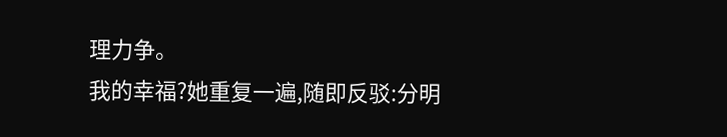理力争。
我的幸福?她重复一遍,随即反驳:分明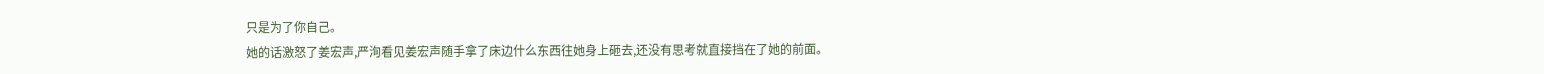只是为了你自己。
她的话激怒了姜宏声,严洵看见姜宏声随手拿了床边什么东西往她身上砸去,还没有思考就直接挡在了她的前面。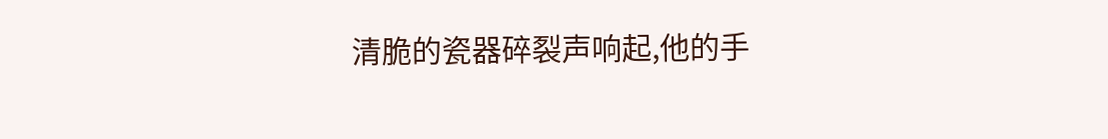清脆的瓷器碎裂声响起,他的手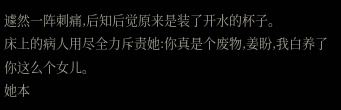遽然一阵刺痛,后知后觉原来是装了开水的杯子。
床上的病人用尽全力斥责她:你真是个废物,姜盼,我白养了你这么个女儿。
她本